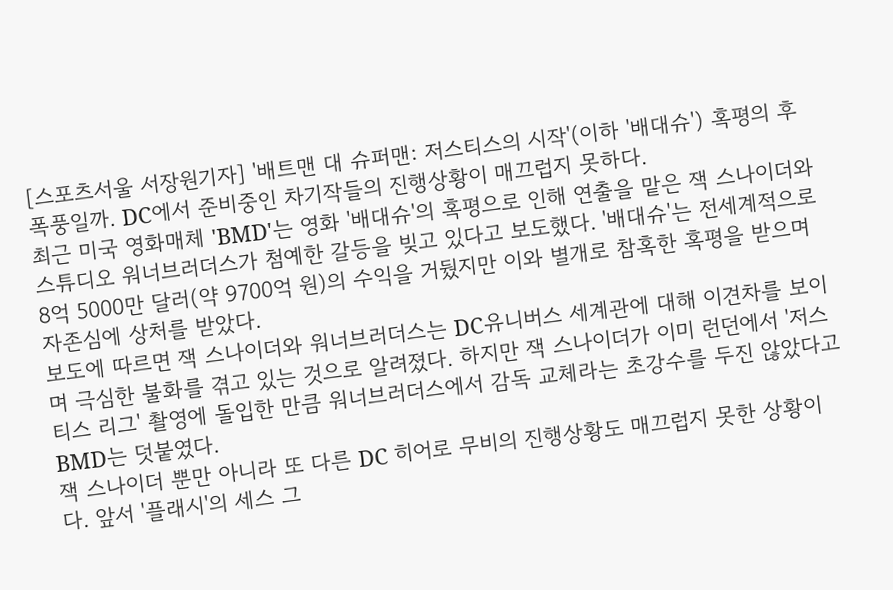[스포츠서울 서장원기자] '배트맨 대 슈퍼맨: 저스티스의 시작'(이하 '배대슈') 혹평의 후폭풍일까. DC에서 준비중인 차기작들의 진행상황이 매끄럽지 못하다.
최근 미국 영화매체 'BMD'는 영화 '배대슈'의 혹평으로 인해 연출을 맡은 잭 스나이더와 스튜디오 워너브러더스가 첨예한 갈등을 빚고 있다고 보도했다. '배대슈'는 전세계적으로 8억 5000만 달러(약 9700억 원)의 수익을 거뒀지만 이와 별개로 참혹한 혹평을 받으며 자존심에 상처를 받았다.
보도에 따르면 잭 스나이더와 워너브러더스는 DC유니버스 세계관에 대해 이견차를 보이며 극심한 불화를 겪고 있는 것으로 알려졌다. 하지만 잭 스나이더가 이미 런던에서 '저스티스 리그' 촬영에 돌입한 만큼 워너브러더스에서 감독 교체라는 초강수를 두진 않았다고 BMD는 덧붙였다.
잭 스나이더 뿐만 아니라 또 다른 DC 히어로 무비의 진행상황도 매끄럽지 못한 상황이다. 앞서 '플래시'의 세스 그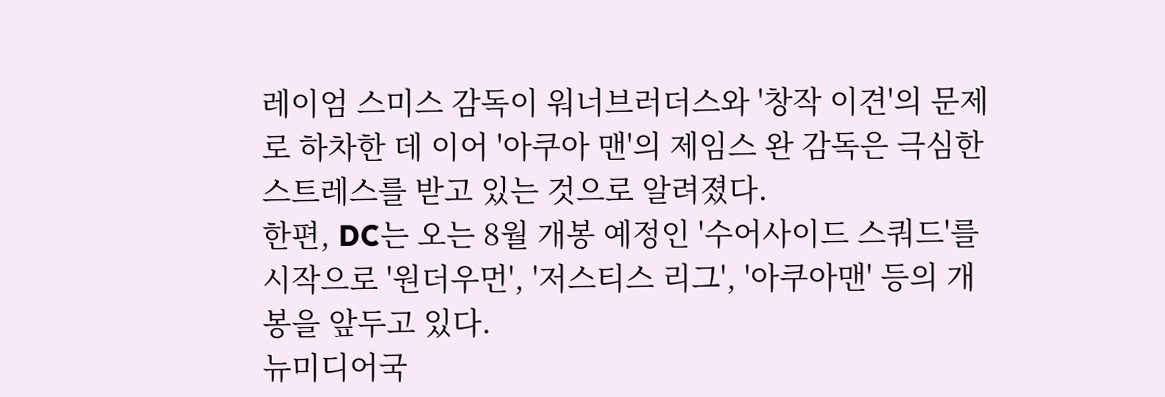레이엄 스미스 감독이 워너브러더스와 '창작 이견'의 문제로 하차한 데 이어 '아쿠아 맨'의 제임스 완 감독은 극심한 스트레스를 받고 있는 것으로 알려졌다.
한편, DC는 오는 8월 개봉 예정인 '수어사이드 스쿼드'를 시작으로 '원더우먼', '저스티스 리그', '아쿠아맨' 등의 개봉을 앞두고 있다.
뉴미디어국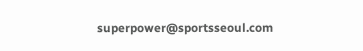superpower@sportsseoul.com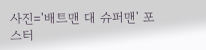사진='배트맨 대 슈퍼맨' 포스터